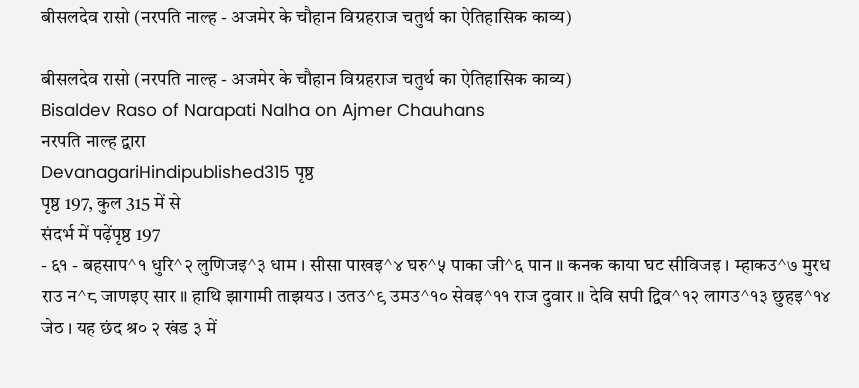बीसलदेव रासो (नरपति नाल्ह - अजमेर के चौहान विग्रहराज चतुर्थ का ऐतिहासिक काव्य)

बीसलदेव रासो (नरपति नाल्ह - अजमेर के चौहान विग्रहराज चतुर्थ का ऐतिहासिक काव्य)
Bisaldev Raso of Narapati Nalha on Ajmer Chauhans
नरपति नाल्ह द्वारा
DevanagariHindipublished315 पृष्ठ
पृष्ठ 197, कुल 315 में से
संदर्भ में पढ़ेंपृष्ठ 197
- ६१ - बहसाप^१ धुरि^२ लुणिजइ^३ धाम । सीसा पाखइ^४ घरु^५ पाका जी^६ पान ॥ कनक काया घट सीविजइ । म्हाकउ^७ मुरध राउ न^८ जाणइए सार ॥ हाथि झागामी ताझयउ । उतउ^९ उमउ^१० सेवइ^११ राज दुवार ॥ देवि सपी द्विव^१२ लागउ^१३ छुहइ^१४ जेठ । यह छंद श्र० २ खंड ३ में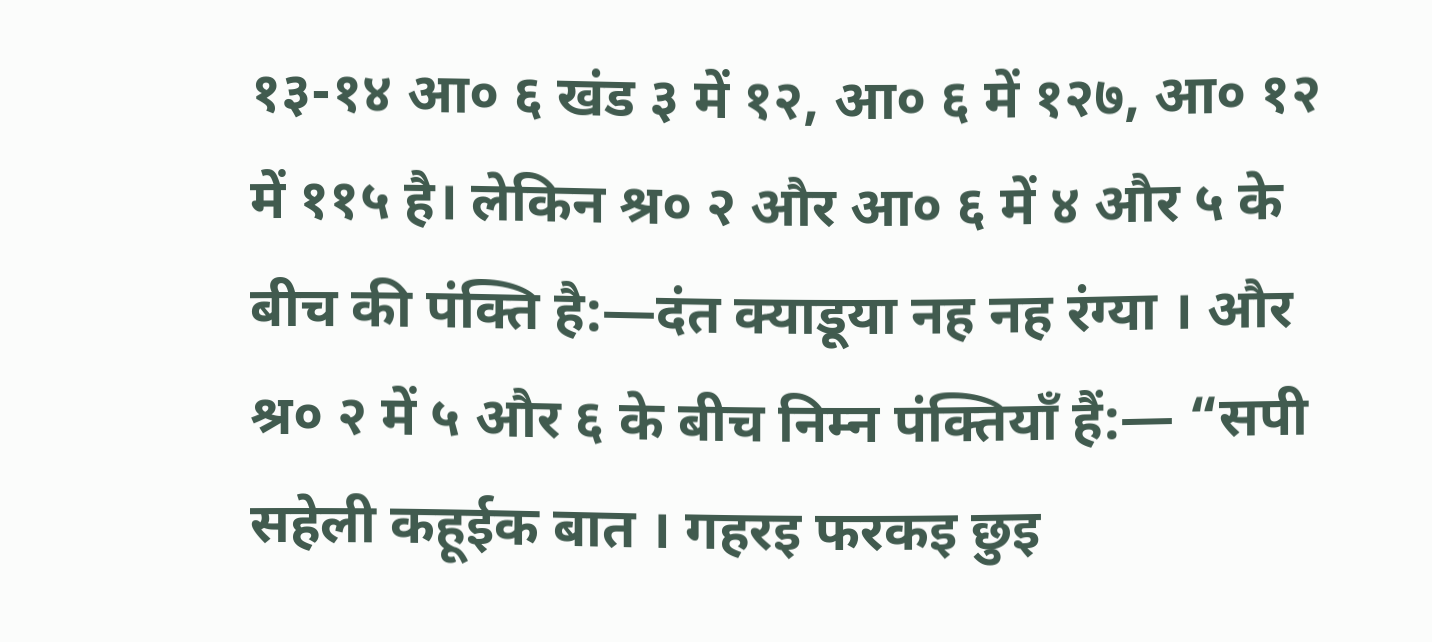१३-१४ आ० ६ खंड ३ में १२, आ० ६ में १२७, आ० १२ में ११५ है। लेकिन श्र० २ और आ० ६ में ४ और ५ के बीच की पंक्ति है:—दंत क्याडूया नह नह रंग्या । और श्र० २ में ५ और ६ के बीच निम्न पंक्तियाँ हैं:— “सपी सहेली कहूईक बात । गहरइ फरकइ छुइ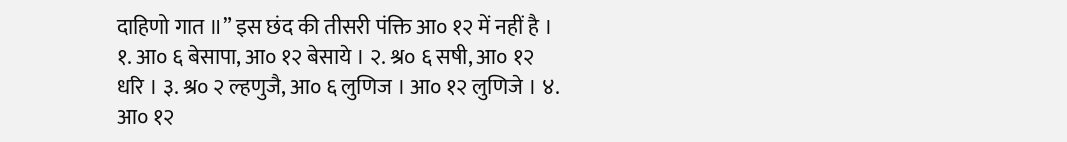दाहिणो गात ॥” इस छंद की तीसरी पंक्ति आ० १२ में नहीं है । १. आ० ६ बेसापा, आ० १२ बेसाये । २. श्र० ६ सषी, आ० १२ धरि । ३. श्र० २ ल्हणुजै, आ० ६ लुणिज । आ० १२ लुणिजे । ४. आ० १२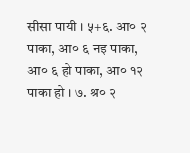सीसा पायी । ५+६. आ० २ पाका, आ० ६ नइ पाका, आ० ६ हो पाका, आ० १२ पाका हो । ७. श्र० २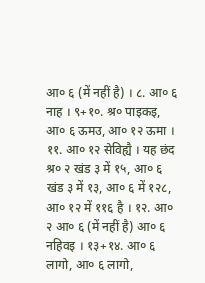आ० ६ (में नहीं है) । ८. आ० ६ नाह । ९+१०. श्र० पाइकइ, आ० ६ ऊमउ, आ० १२ ऊमा । ११. आ० १२ सेविह्यै । यह छंद श्र० २ खंड ३ में १५, आ० ६ खंड ३ में १३, आ० ६ में १२८, आ० १२ में ११६ है । १२. आ० २ आ० ६ (में नहीं है) आ० ६ नहिवइ । १३+१४. आ० ६ लागो, आ० ६ लागो,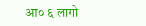आ० ६ लागो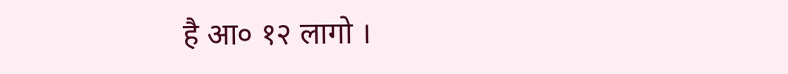है आ० १२ लागो ।